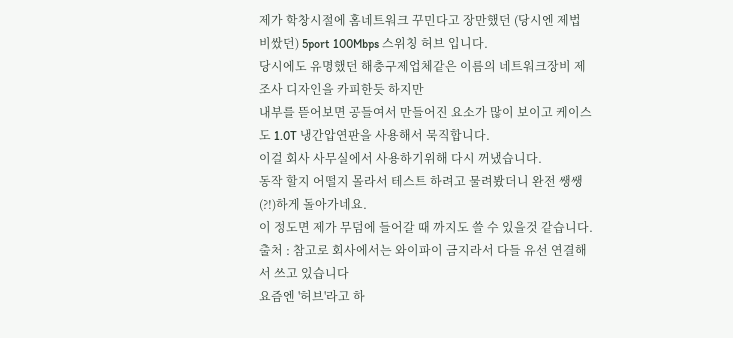제가 학창시절에 홈네트워크 꾸민다고 장만했던 (당시엔 제법 비쌌던) 5port 100Mbps 스위칭 허브 입니다.
당시에도 유명했던 해충구제업체같은 이름의 네트워크장비 제조사 디자인을 카피한듯 하지만
내부를 뜯어보면 공들여서 만들어진 요소가 많이 보이고 케이스도 1.0T 냉간압연판을 사용해서 묵직합니다.
이걸 회사 사무실에서 사용하기위해 다시 꺼냈습니다.
동작 할지 어떨지 몰라서 테스트 하려고 물려봤더니 완전 쌩쌩(?!)하게 돌아가네요.
이 정도면 제가 무덤에 들어갈 때 까지도 쓸 수 있을것 같습니다.
출처 : 참고로 회사에서는 와이파이 금지라서 다들 유선 연결해서 쓰고 있습니다
요즘엔 '허브'라고 하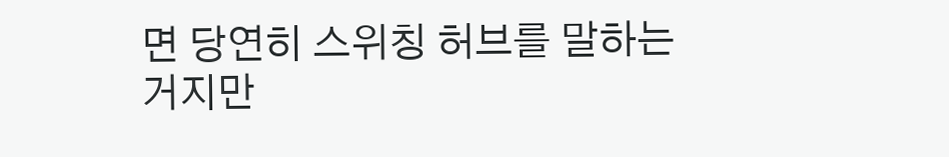면 당연히 스위칭 허브를 말하는거지만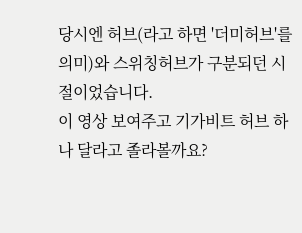당시엔 허브(라고 하면 '더미허브'를 의미)와 스위칭허브가 구분되던 시절이었습니다.
이 영상 보여주고 기가비트 허브 하나 달라고 졸라볼까요?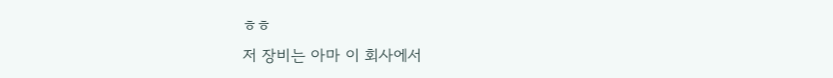ㅎㅎ
저 장비는 아마 이 회사에서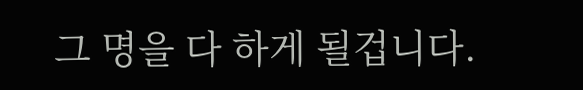그 명을 다 하게 될겁니다.